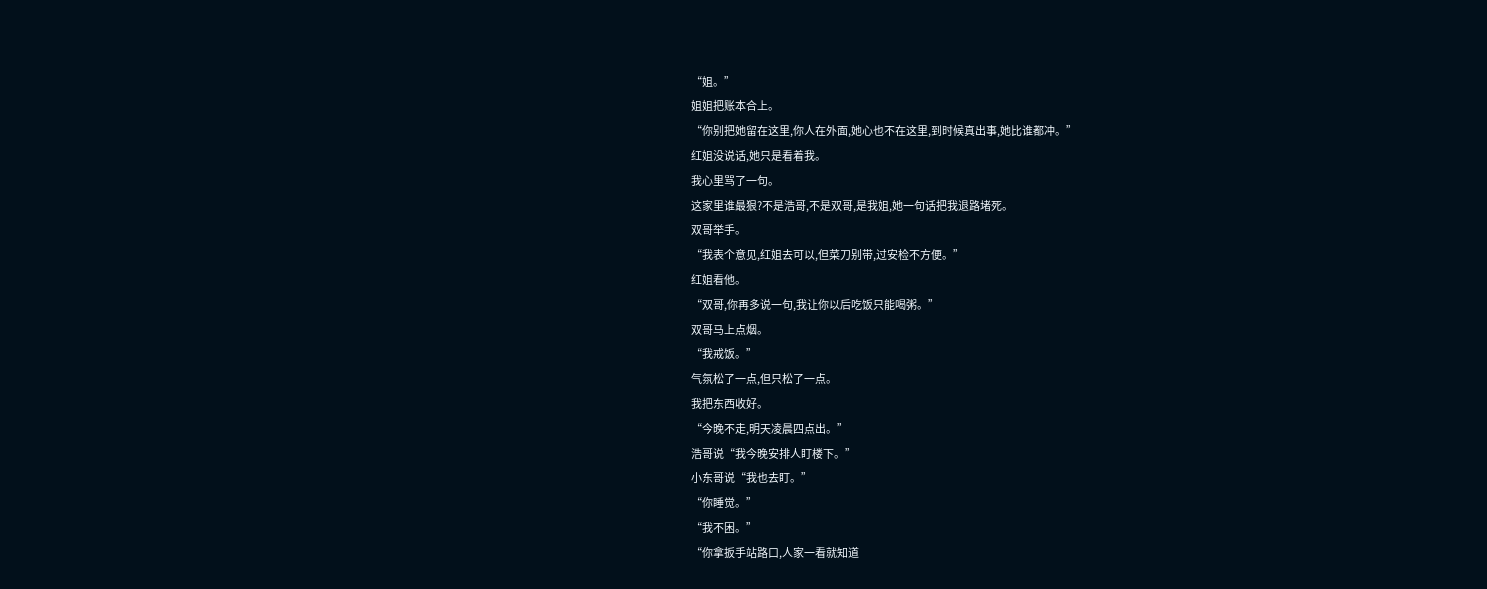“姐。”
姐姐把账本合上。
“你别把她留在这里,你人在外面,她心也不在这里,到时候真出事,她比谁都冲。”
红姐没说话,她只是看着我。
我心里骂了一句。
这家里谁最狠?不是浩哥,不是双哥,是我姐,她一句话把我退路堵死。
双哥举手。
“我表个意见,红姐去可以,但菜刀别带,过安检不方便。”
红姐看他。
“双哥,你再多说一句,我让你以后吃饭只能喝粥。”
双哥马上点烟。
“我戒饭。”
气氛松了一点,但只松了一点。
我把东西收好。
“今晚不走,明天凌晨四点出。”
浩哥说“我今晚安排人盯楼下。”
小东哥说“我也去盯。”
“你睡觉。”
“我不困。”
“你拿扳手站路口,人家一看就知道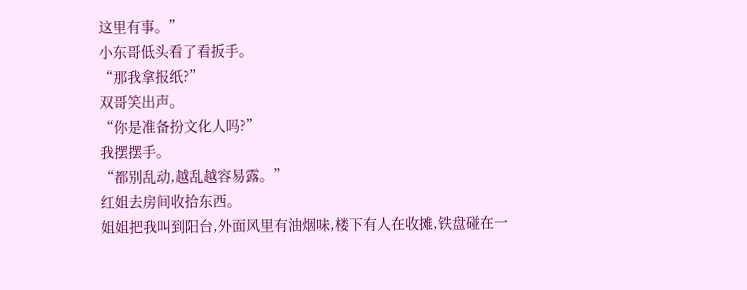这里有事。”
小东哥低头看了看扳手。
“那我拿报纸?”
双哥笑出声。
“你是准备扮文化人吗?”
我摆摆手。
“都别乱动,越乱越容易露。”
红姐去房间收拾东西。
姐姐把我叫到阳台,外面风里有油烟味,楼下有人在收摊,铁盘碰在一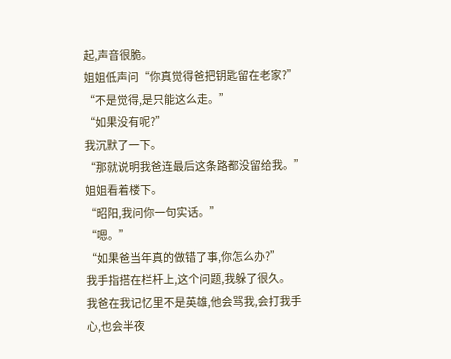起,声音很脆。
姐姐低声问“你真觉得爸把钥匙留在老家?”
“不是觉得,是只能这么走。”
“如果没有呢?”
我沉默了一下。
“那就说明我爸连最后这条路都没留给我。”
姐姐看着楼下。
“昭阳,我问你一句实话。”
“嗯。”
“如果爸当年真的做错了事,你怎么办?”
我手指搭在栏杆上,这个问题,我躲了很久。
我爸在我记忆里不是英雄,他会骂我,会打我手心,也会半夜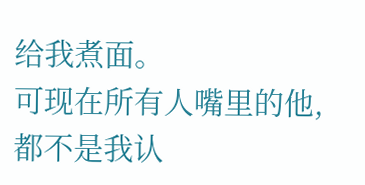给我煮面。
可现在所有人嘴里的他,都不是我认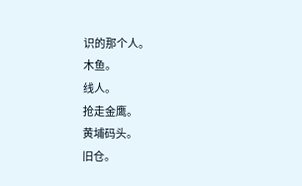识的那个人。
木鱼。
线人。
抢走金鹰。
黄埔码头。
旧仓。